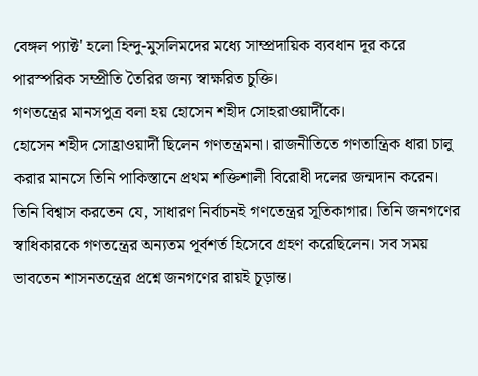বেঙ্গল প্যাক্ট' হলো হিন্দু-মুসলিমদের মধ্যে সাম্প্রদায়িক ব্যবধান দূর করে পারস্পরিক সম্প্রীতি তৈরির জন্য স্বাক্ষরিত চুক্তি।
গণতন্ত্রের মানসপুত্র বলা হয় হোসেন শহীদ সোহরাওয়ার্দীকে।
হোসেন শহীদ সোহ্রাওয়ার্দী ছিলেন গণতন্ত্রমনা। রাজনীতিতে গণতান্ত্রিক ধারা চালু করার মানসে তিনি পাকিস্তানে প্রথম শক্তিশালী বিরোধী দলের জন্মদান করেন। তিনি বিশ্বাস করতেন যে, সাধারণ নির্বাচনই গণতেন্ত্রর সূতিকাগার। তিনি জনগণের স্বাধিকারকে গণতন্ত্রের অন্যতম পূর্বশর্ত হিসেবে গ্রহণ করেছিলেন। সব সময় ভাবতেন শাসনতন্ত্রের প্রশ্নে জনগণের রায়ই চূড়ান্ত।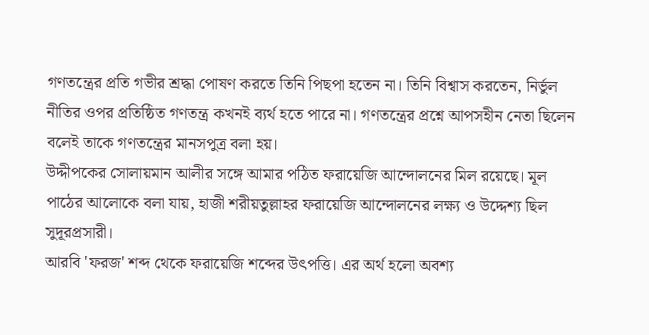গণতন্ত্রের প্রতি গভীর শ্রদ্ধা পোষণ করতে তিনি পিছপা হতেন না। তিনি বিশ্বাস করতেন, নির্ভুল নীতির ওপর প্রতিষ্ঠিত গণতন্ত্র কখনই ব্যর্থ হতে পারে না। গণতন্ত্রের প্রশ্নে আপসহীন নেতা ছিলেন বলেই তাকে গণতন্ত্রের মানসপুত্র বলা হয়।
উদ্দীপকের সোলায়মান আলীর সঙ্গে আমার পঠিত ফরায়েজি আন্দোলনের মিল রয়েছে। মূল পাঠের আলোকে বলা যায়, হাজী শরীয়তুল্লাহর ফরায়েজি আন্দোলনের লক্ষ্য ও উদ্দেশ্য ছিল সুদূরপ্রসারী।
আরবি 'ফরজ' শব্দ থেকে ফরায়েজি শব্দের উৎপত্তি। এর অর্থ হলো অবশ্য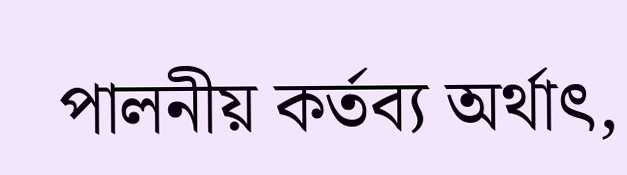পালনীয় কর্তব্য অর্থাৎ,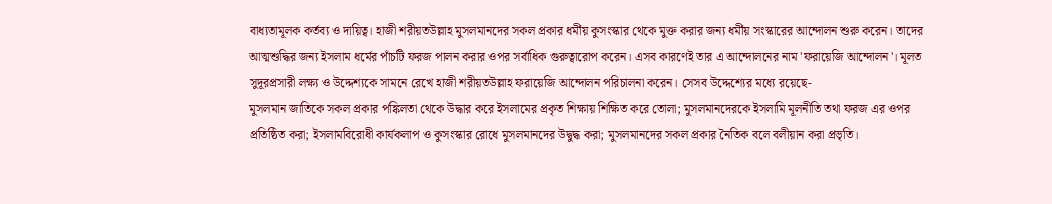বাধ্যতামূলক কর্তব্য ও দায়িত্ব। হাজী শরীয়তউল্লাহ মুসলমানদের সকল প্রকার ধর্মীয় কুসংস্কার থেকে মুক্ত করার জন্য ধর্মীয় সংস্কারের আন্দোলন শুরু করেন। তাদের আত্মশুদ্ধির জন্য ইসলাম ধর্মের পাঁচটি ফরজ পালন করার ওপর সর্বাধিক গুরুত্বারোপ করেন। এসব কারণেই তার এ আন্দোলনের নাম 'ফরায়েজি আন্দোলন'। মূলত সুদূরপ্রসারী লক্ষ্য ও উদ্দেশ্যকে সামনে রেখে হাজী শরীয়তউল্লাহ ফরায়েজি আন্দোলন পরিচালনা করেন। সেসব উদ্দেশ্যের মধ্যে রয়েছে-
মুসলমান জাতিকে সকল প্রকার পঙ্কিলতা থেকে উদ্ধার করে ইসলামের প্রকৃত শিক্ষায় শিক্ষিত করে তোলা; মুসলমানদেরকে ইসলামি মূলনীতি তথা ফরজ এর ওপর প্রতিষ্ঠিত করা; ইসলামবিরোধী কার্যকলাপ ও কুসংস্কার রোধে মুসলমানদের উদ্বুদ্ধ করা; মুসলমানদের সকল প্রকার নৈতিক বলে বলীয়ান করা প্রভৃতি।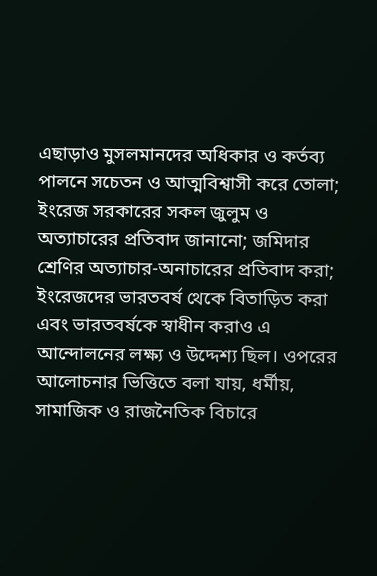এছাড়াও মুসলমানদের অধিকার ও কর্তব্য পালনে সচেতন ও আত্মবিশ্বাসী করে তোলা; ইংরেজ সরকারের সকল জুলুম ও অত্যাচারের প্রতিবাদ জানানো; জমিদার শ্রেণির অত্যাচার-অনাচারের প্রতিবাদ করা; ইংরেজদের ভারতবর্ষ থেকে বিতাড়িত করা এবং ভারতবর্ষকে স্বাধীন করাও এ আন্দোলনের লক্ষ্য ও উদ্দেশ্য ছিল। ওপরের আলোচনার ভিত্তিতে বলা যায়, ধর্মীয়, সামাজিক ও রাজনৈতিক বিচারে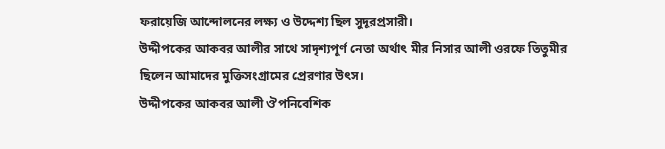ফরায়েজি আন্দোলনের লক্ষ্য ও উদ্দেশ্য ছিল সুদূরপ্রসারী।
উদ্দীপকের আকবর আলীর সাথে সাদৃশ্যপূর্ণ নেতা অর্থাৎ মীর নিসার আলী ওরফে তিতুমীর ছিলেন আমাদের মুক্তিসংগ্রামের প্রেরণার উৎস।
উদ্দীপকের আকবর আলী ঔপনিবেশিক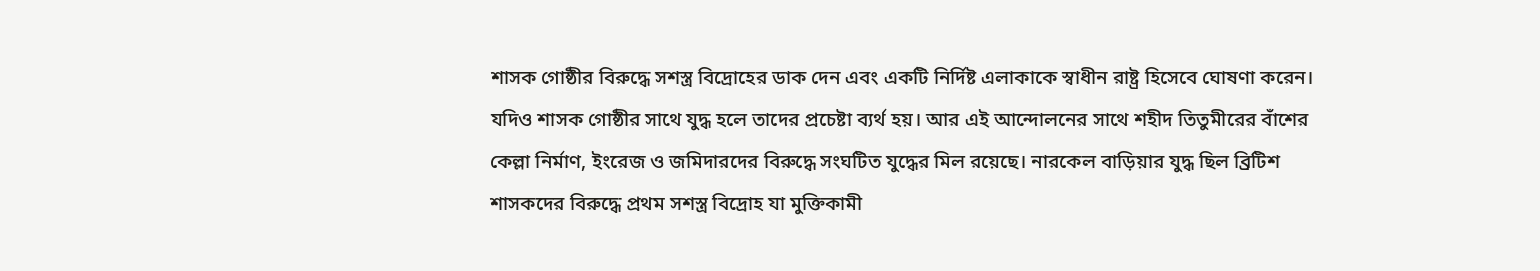শাসক গোষ্ঠীর বিরুদ্ধে সশস্ত্র বিদ্রোহের ডাক দেন এবং একটি নির্দিষ্ট এলাকাকে স্বাধীন রাষ্ট্র হিসেবে ঘোষণা করেন। যদিও শাসক গোষ্ঠীর সাথে যুদ্ধ হলে তাদের প্রচেষ্টা ব্যর্থ হয়। আর এই আন্দোলনের সাথে শহীদ তিতুমীরের বাঁশের কেল্লা নির্মাণ, ইংরেজ ও জমিদারদের বিরুদ্ধে সংঘটিত যুদ্ধের মিল রয়েছে। নারকেল বাড়িয়ার যুদ্ধ ছিল ব্রিটিশ শাসকদের বিরুদ্ধে প্রথম সশস্ত্র বিদ্রোহ যা মুক্তিকামী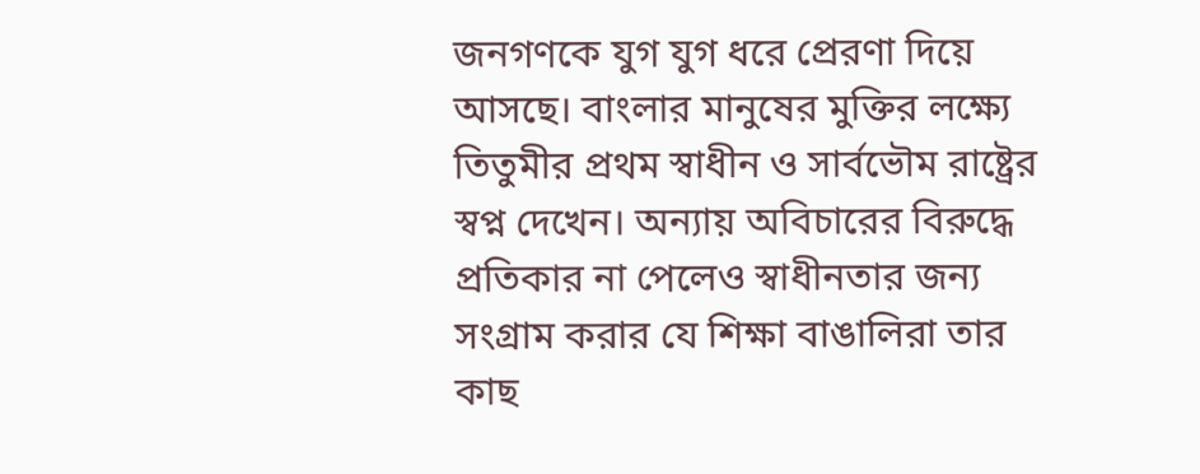জনগণকে যুগ যুগ ধরে প্রেরণা দিয়ে আসছে। বাংলার মানুষের মুক্তির লক্ষ্যে তিতুমীর প্রথম স্বাধীন ও সার্বভৌম রাষ্ট্রের স্বপ্ন দেখেন। অন্যায় অবিচারের বিরুদ্ধে প্রতিকার না পেলেও স্বাধীনতার জন্য সংগ্রাম করার যে শিক্ষা বাঙালিরা তার কাছ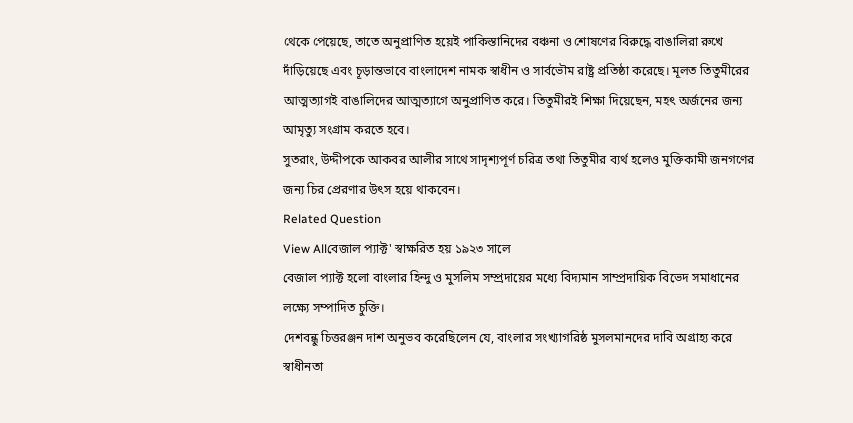থেকে পেয়েছে, তাতে অনুপ্রাণিত হয়েই পাকিস্তানিদের বঞ্চনা ও শোষণের বিরুদ্ধে বাঙালিরা রুখে দাঁড়িয়েছে এবং চূড়ান্তভাবে বাংলাদেশ নামক স্বাধীন ও সার্বভৌম রাষ্ট্র প্রতিষ্ঠা করেছে। মূলত তিতুমীরের আত্মত্যাগই বাঙালিদের আত্মত্যাগে অনুপ্রাণিত করে। তিতুমীরই শিক্ষা দিয়েছেন, মহৎ অর্জনের জন্য আমৃত্যু সংগ্রাম করতে হবে।
সুতরাং, উদ্দীপকে আকবর আলীর সাথে সাদৃশ্যপূর্ণ চরিত্র তথা তিতুমীর ব্যর্থ হলেও মুক্তিকামী জনগণের জন্য চির প্রেরণার উৎস হয়ে থাকবেন।
Related Question
View Allবেজাল প্যাক্ট' স্বাক্ষরিত হয় ১৯২৩ সালে
বেজাল প্যাক্ট হলো বাংলার হিন্দু ও মুসলিম সম্প্রদায়ের মধ্যে বিদ্যমান সাম্প্রদায়িক বিভেদ সমাধানের লক্ষ্যে সম্পাদিত চুক্তি।
দেশবন্ধু চিত্তরঞ্জন দাশ অনুভব করেছিলেন যে, বাংলার সংখ্যাগরিষ্ঠ মুসলমানদের দাবি অগ্রাহ্য করে স্বাধীনতা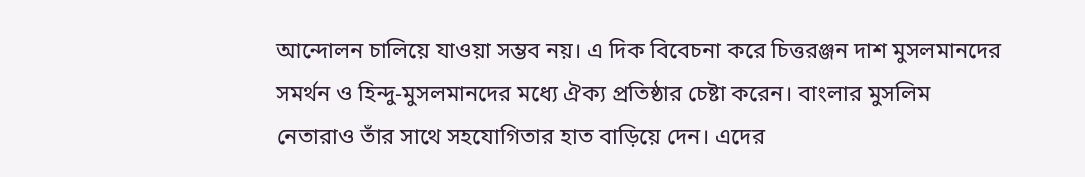আন্দোলন চালিয়ে যাওয়া সম্ভব নয়। এ দিক বিবেচনা করে চিত্তরঞ্জন দাশ মুসলমানদের সমর্থন ও হিন্দু-মুসলমানদের মধ্যে ঐক্য প্রতিষ্ঠার চেষ্টা করেন। বাংলার মুসলিম নেতারাও তাঁর সাথে সহযোগিতার হাত বাড়িয়ে দেন। এদের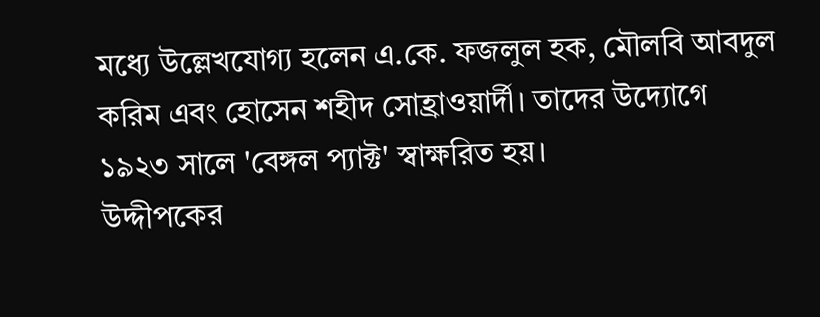মধ্যে উল্লেখযোগ্য হলেন এ.কে. ফজলুল হক, মৌলবি আবদুল করিম এবং হোসেন শহীদ সোহ্রাওয়ার্দী। তাদের উদ্যোগে ১৯২৩ সালে 'বেঙ্গল প্যাক্ট' স্বাক্ষরিত হয়।
উদ্দীপকের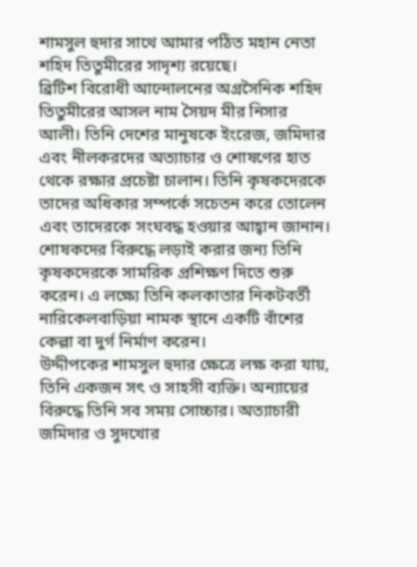শামসুল হুদার সাথে আমার পঠিত মহান নেতা শহিদ তিতুমীরের সাদৃশ্য রয়েছে।
ব্রিটিশ বিরোধী আন্দোলনের অগ্রসৈনিক শহিদ তিতুমীরের আসল নাম সৈয়দ মীর নিসার আলী। তিনি দেশের মানুষকে ইংরেজ, জমিদার এবং নীলকরদের অত্যাচার ও শোষণের হাত থেকে রক্ষার প্রচেষ্টা চালান। তিনি কৃষকদেরকে তাদের অধিকার সম্পর্কে সচেতন করে তোলেন এবং তাদেরকে সংঘবদ্ধ হওয়ার আহ্বান জানান। শোষকদের বিরুদ্ধে লড়াই করার জন্য তিনি কৃষকদেরকে সামরিক প্রশিক্ষণ দিতে শুরু করেন। এ লক্ষ্যে তিনি কলকাতার নিকটবর্তী নারিকেলবাড়িয়া নামক স্থানে একটি বাঁশের কেল্লা বা দুর্গ নির্মাণ করেন।
উদ্দীপকের শামসুল হুদার ক্ষেত্রে লক্ষ করা যায়, তিনি একজন সৎ ও সাহসী ব্যক্তি। অন্যায়ের বিরুদ্ধে তিনি সব সময় সোচ্চার। অত্যাচারী জমিদার ও সুদখোর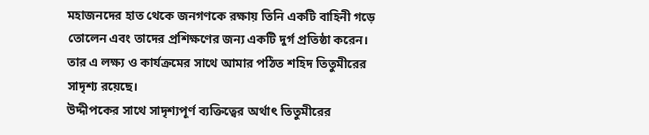মহাজনদের হাত থেকে জনগণকে রক্ষায় তিনি একটি বাহিনী গড়ে তোলেন এবং তাদের প্রশিক্ষণের জন্য একটি দুর্গ প্রতিষ্ঠা করেন। তার এ লক্ষ্য ও কার্যক্রমের সাথে আমার পঠিত শহিদ তিতুমীরের সাদৃশ্য রয়েছে।
উদ্দীপকের সাথে সাদৃশ্যপূর্ণ ব্যক্তিত্বের অর্থাৎ তিতুমীরের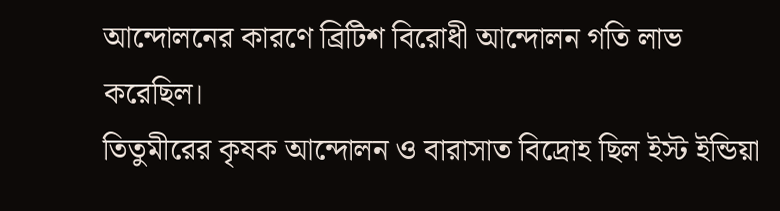আন্দোলনের কারণে ব্রিটিশ বিরোধী আন্দোলন গতি লাভ করেছিল।
তিতুমীরের কৃষক আন্দোলন ও বারাসাত বিদ্রোহ ছিল ইস্ট ইন্ডিয়া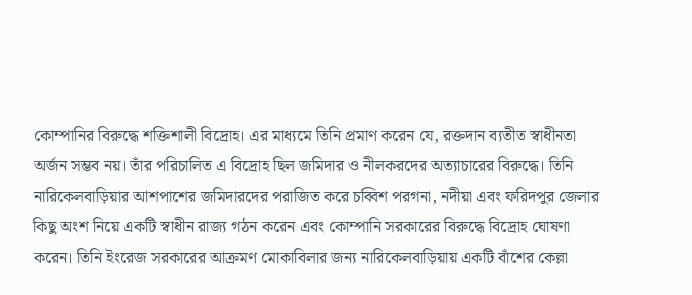কোম্পানির বিরুদ্ধে শক্তিশালী বিদ্রোহ। এর মাধ্যমে তিনি প্রমাণ করেন যে, রক্তদান ব্যতীত স্বাধীনতা অর্জন সম্ভব নয়। তাঁর পরিচালিত এ বিদ্রোহ ছিল জমিদার ও নীলকরদের অত্যাচারের বিরুদ্ধে। তিনি নারিকেলবাড়িয়ার আশপাশের জমিদারদের পরাজিত করে চব্বিশ পরগনা, নদীয়া এবং ফরিদপুর জেলার কিছু অংশ নিয়ে একটি স্বাধীন রাজ্য গঠন করেন এবং কোম্পানি সরকারের বিরুদ্ধে বিদ্রোহ ঘোষণা করেন। তিনি ইংরেজ সরকারের আক্রমণ মোকাবিলার জন্য নারিকেলবাড়িয়ায় একটি বাঁশের কেল্লা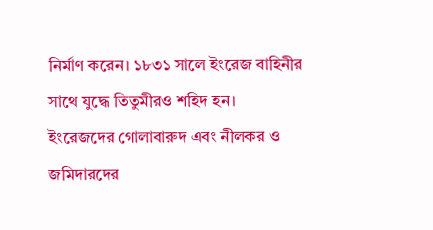নির্মাণ করেন। ১৮৩১ সালে ইংরেজ বাহিনীর সাথে যুদ্ধে তিতুমীরও শহিদ হন।
ইংরেজদের গোলাবারুদ এবং নীলকর ও জমিদারদের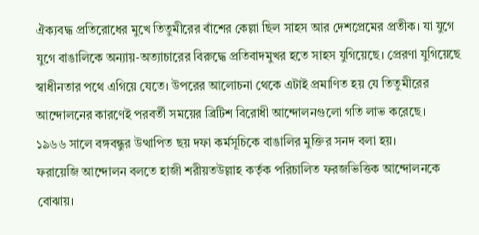ঐক্যবদ্ধ প্রতিরোধের মুখে তিতুমীরের বাঁশের কেল্লা ছিল সাহস আর দেশপ্রেমের প্রতীক। যা যুগে যুগে বাঙালিকে অন্যায়-অত্যাচারের বিরুদ্ধে প্রতিবাদমুখর হতে সাহস যুগিয়েছে। প্রেরণা যুগিয়েছে স্বাধীনতার পথে এগিয়ে যেতে। উপরের আলোচনা থেকে এটাই প্রমাণিত হয় যে তিতুমীরের আন্দোলনের কারণেই পরবর্তী সময়ের ব্রিটিশ বিরোধী আন্দোলনগুলো গতি লাভ করেছে।
১৯৬৬ সালে বঙ্গবন্ধুর উত্থাপিত ছয় দফা কর্মসূচিকে বাঙালির মুক্তির সনদ বলা হয়।
ফরায়েজি আন্দোলন বলতে হাজী শরীয়তউল্লাহ কর্তৃক পরিচালিত ফরজভিত্তিক আন্দোলনকে বোঝায়।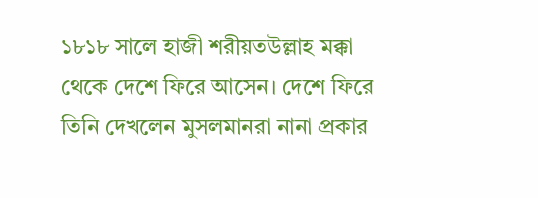১৮১৮ সালে হাজী শরীয়তউল্লাহ মক্কা থেকে দেশে ফিরে আসেন। দেশে ফিরে তিনি দেখলেন মুসলমানরা নানা প্রকার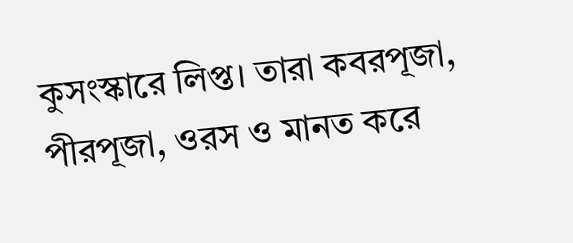কুসংস্কারে লিপ্ত। তারা কবরপূজা, পীরপূজা, ওরস ও মানত করে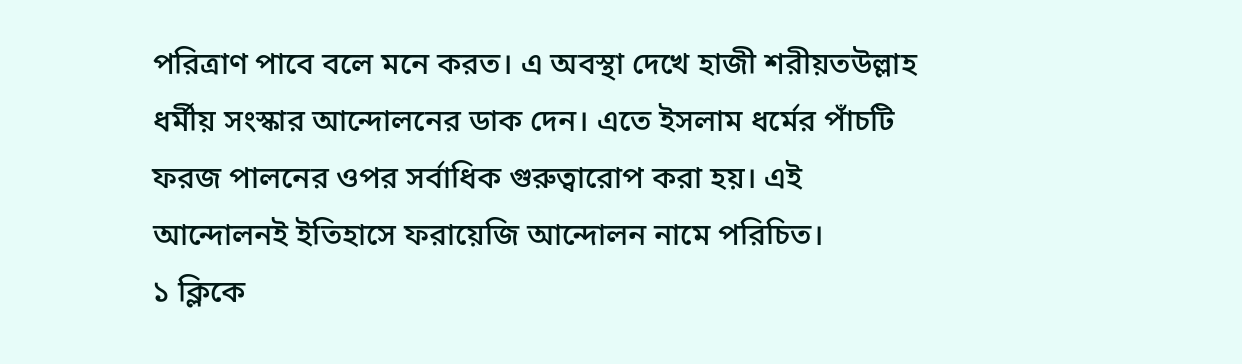পরিত্রাণ পাবে বলে মনে করত। এ অবস্থা দেখে হাজী শরীয়তউল্লাহ ধর্মীয় সংস্কার আন্দোলনের ডাক দেন। এতে ইসলাম ধর্মের পাঁচটি ফরজ পালনের ওপর সর্বাধিক গুরুত্বারোপ করা হয়। এই আন্দোলনই ইতিহাসে ফরায়েজি আন্দোলন নামে পরিচিত।
১ ক্লিকে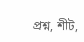প্রশ্ন, শীট,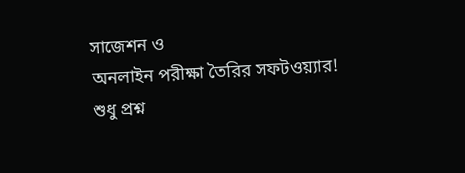সাজেশন ও
অনলাইন পরীক্ষা তৈরির সফটওয়্যার!
শুধু প্রশ্ন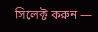সিলেক্ট করুন —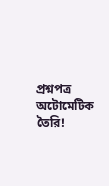প্রশ্নপত্র অটোমেটিক তৈরি!